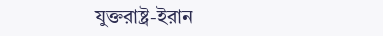যুক্তরাষ্ট্র-ইরান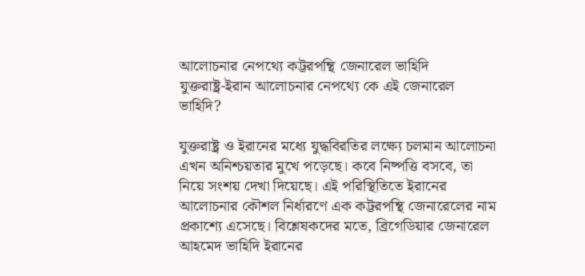আলোচনার নেপথ্যে কট্টরপন্থি জেনারেল ভাহিদি
যুক্তরাষ্ট্র-ইরান আলোচনার নেপথ্যে কে এই জেনারেল ভাহিদি?

যুক্তরাষ্ট্র ও ইরানের মধ্যে যুদ্ধবিরতির লক্ষ্যে চলমান আলোচনা এখন অনিশ্চয়তার মুখে পড়েছে। কবে নিষ্পত্তি বসবে, তা নিয়ে সংশয় দেখা দিয়েছে। এই পরিস্থিতিতে ইরানের আলোচনার কৌশল নির্ধারণে এক কট্টরপন্থি জেনারেলের নাম প্রকাশ্যে এসেছে। বিশ্লেষকদের মতে, ব্রিগেডিয়ার জেনারেল আহমেদ ভাহিদি ইরানের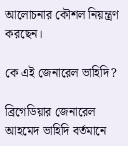আলোচনার কৌশল নিয়ন্ত্রণ করছেন।

কে এই জেনারেল ভাহিদি?

ব্রিগেডিয়ার জেনারেল আহমেদ ভাহিদি বর্তমানে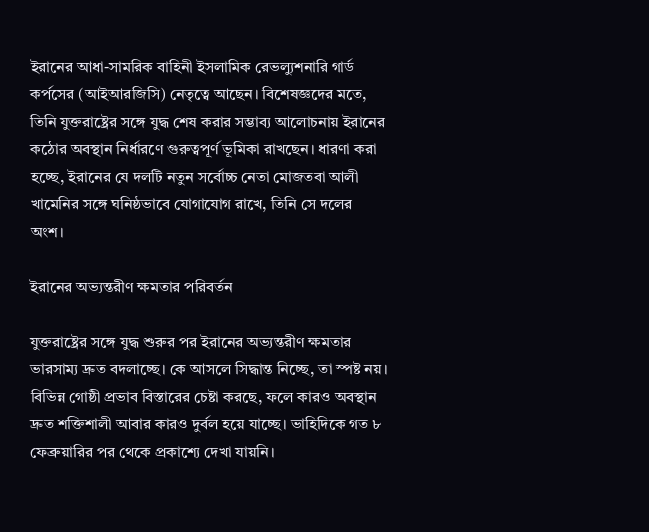ইরানের আধা-সামরিক বাহিনী ইসলামিক রেভল্যুশনারি গার্ড কর্পসের (আইআরজিসি) নেতৃত্বে আছেন। বিশেষজ্ঞদের মতে, তিনি যুক্তরাষ্ট্রের সঙ্গে যুদ্ধ শেষ করার সম্ভাব্য আলোচনায় ইরানের কঠোর অবস্থান নির্ধারণে গুরুত্বপূর্ণ ভূমিকা রাখছেন। ধারণা করা হচ্ছে, ইরানের যে দলটি নতুন সর্বোচ্চ নেতা মোজতবা আলী খামেনির সঙ্গে ঘনিষ্ঠভাবে যোগাযোগ রাখে, তিনি সে দলের অংশ।

ইরানের অভ্যন্তরীণ ক্ষমতার পরিবর্তন

যুক্তরাষ্ট্রের সঙ্গে যুদ্ধ শুরুর পর ইরানের অভ্যন্তরীণ ক্ষমতার ভারসাম্য দ্রুত বদলাচ্ছে। কে আসলে সিদ্ধান্ত নিচ্ছে, তা স্পষ্ট নয়। বিভিন্ন গোষ্ঠী প্রভাব বিস্তারের চেষ্টা করছে, ফলে কারও অবস্থান দ্রুত শক্তিশালী আবার কারও দুর্বল হয়ে যাচ্ছে। ভাহিদিকে গত ৮ ফেব্রুয়ারির পর থেকে প্রকাশ্যে দেখা যায়নি।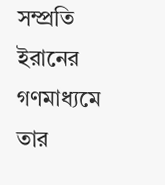সম্প্রতি ইরানের গণমাধ্যমে তার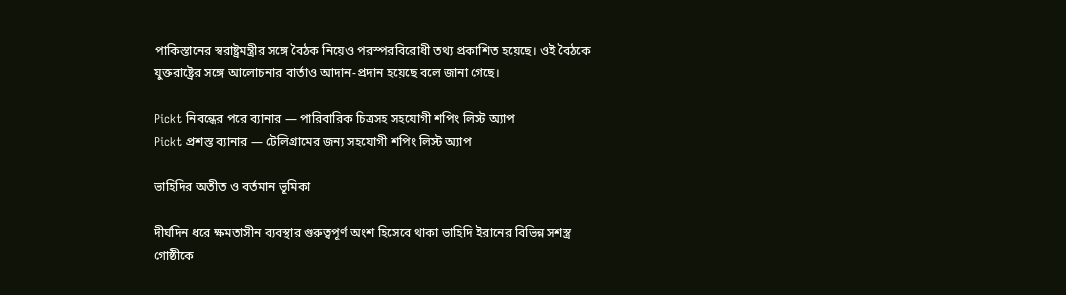পাকিস্তানের স্বরাষ্ট্রমন্ত্রীর সঙ্গে বৈঠক নিয়েও পরস্পরবিরোধী তথ্য প্রকাশিত হয়েছে। ওই বৈঠকে যুক্তরাষ্ট্রের সঙ্গে আলোচনার বার্তাও আদান-প্রদান হয়েছে বলে জানা গেছে।

Pickt নিবন্ধের পরে ব্যানার — পারিবারিক চিত্রসহ সহযোগী শপিং লিস্ট অ্যাপ
Pickt প্রশস্ত ব্যানার — টেলিগ্রামের জন্য সহযোগী শপিং লিস্ট অ্যাপ

ভাহিদির অতীত ও বর্তমান ভূমিকা

দীর্ঘদিন ধরে ক্ষমতাসীন ব্যবস্থার গুরুত্বপূর্ণ অংশ হিসেবে থাকা ভাহিদি ইরানের বিভিন্ন সশস্ত্র গোষ্ঠীকে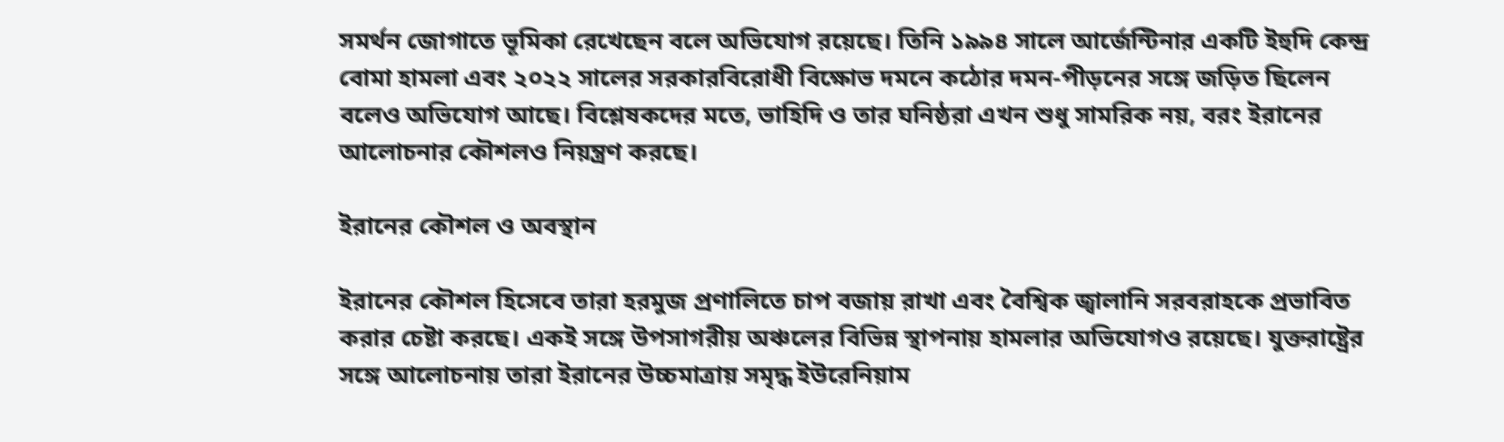সমর্থন জোগাতে ভূমিকা রেখেছেন বলে অভিযোগ রয়েছে। তিনি ১৯৯৪ সালে আর্জেন্টিনার একটি ইহুদি কেন্দ্র বোমা হামলা এবং ২০২২ সালের সরকারবিরোধী বিক্ষোভ দমনে কঠোর দমন-পীড়নের সঙ্গে জড়িত ছিলেন বলেও অভিযোগ আছে। বিশ্লেষকদের মতে, ভাহিদি ও তার ঘনিষ্ঠরা এখন শুধু সামরিক নয়, বরং ইরানের আলোচনার কৌশলও নিয়ন্ত্রণ করছে।

ইরানের কৌশল ও অবস্থান

ইরানের কৌশল হিসেবে তারা হরমুজ প্রণালিতে চাপ বজায় রাখা এবং বৈশ্বিক জ্বালানি সরবরাহকে প্রভাবিত করার চেষ্টা করছে। একই সঙ্গে উপসাগরীয় অঞ্চলের বিভিন্ন স্থাপনায় হামলার অভিযোগও রয়েছে। যুক্তরাষ্ট্রের সঙ্গে আলোচনায় তারা ইরানের উচ্চমাত্রায় সমৃদ্ধ ইউরেনিয়াম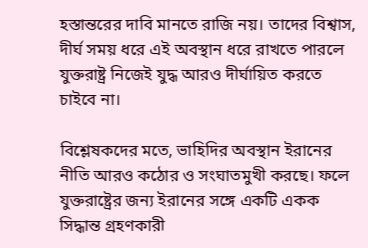হস্তান্তরের দাবি মানতে রাজি নয়। তাদের বিশ্বাস, দীর্ঘ সময় ধরে এই অবস্থান ধরে রাখতে পারলে যুক্তরাষ্ট্র নিজেই যুদ্ধ আরও দীর্ঘায়িত করতে চাইবে না।

বিশ্লেষকদের মতে, ভাহিদির অবস্থান ইরানের নীতি আরও কঠোর ও সংঘাতমুখী করছে। ফলে যুক্তরাষ্ট্রের জন্য ইরানের সঙ্গে একটি একক সিদ্ধান্ত গ্রহণকারী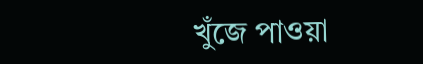খুঁজে পাওয়া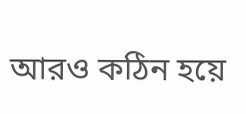আরও কঠিন হয়ে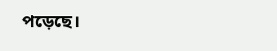পড়েছে।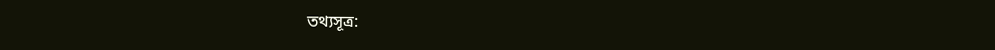তথ্যসূত্র: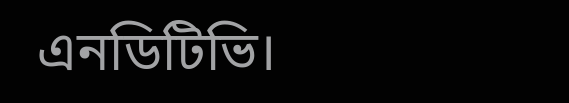এনডিটিভি।